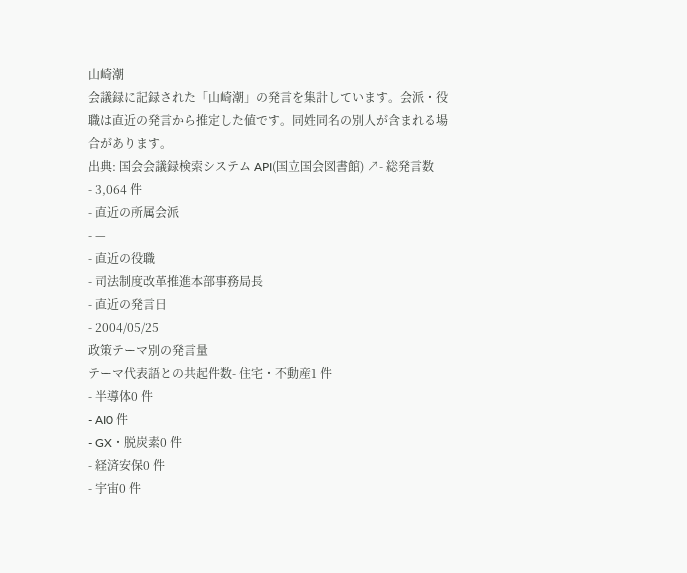山崎潮
会議録に記録された「山崎潮」の発言を集計しています。会派・役職は直近の発言から推定した値です。同姓同名の別人が含まれる場合があります。
出典: 国会会議録検索システム API(国立国会図書館) ↗- 総発言数
- 3,064 件
- 直近の所属会派
- —
- 直近の役職
- 司法制度改革推進本部事務局長
- 直近の発言日
- 2004/05/25
政策テーマ別の発言量
テーマ代表語との共起件数- 住宅・不動産1 件
- 半導体0 件
- AI0 件
- GX・脱炭素0 件
- 経済安保0 件
- 宇宙0 件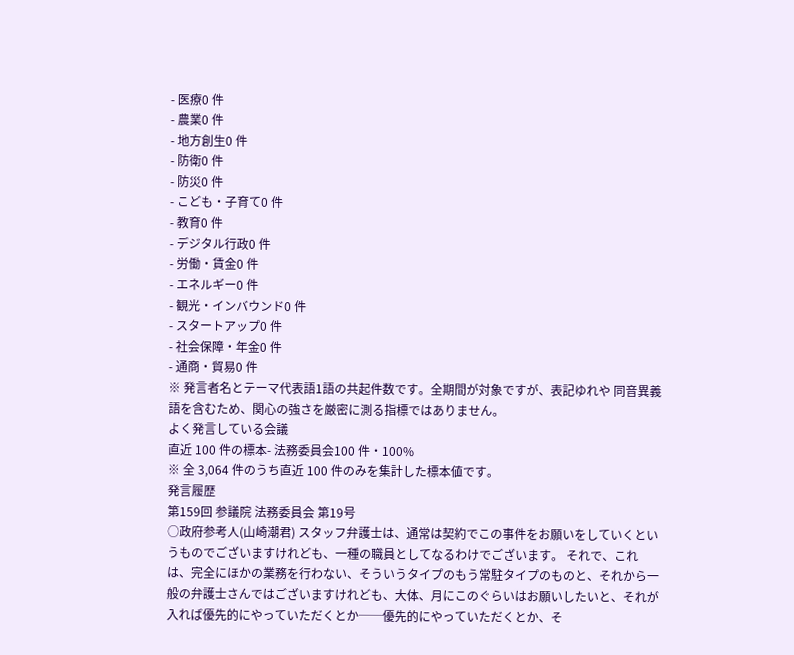- 医療0 件
- 農業0 件
- 地方創生0 件
- 防衛0 件
- 防災0 件
- こども・子育て0 件
- 教育0 件
- デジタル行政0 件
- 労働・賃金0 件
- エネルギー0 件
- 観光・インバウンド0 件
- スタートアップ0 件
- 社会保障・年金0 件
- 通商・貿易0 件
※ 発言者名とテーマ代表語1語の共起件数です。全期間が対象ですが、表記ゆれや 同音異義語を含むため、関心の強さを厳密に測る指標ではありません。
よく発言している会議
直近 100 件の標本- 法務委員会100 件・100%
※ 全 3,064 件のうち直近 100 件のみを集計した標本値です。
発言履歴
第159回 参議院 法務委員会 第19号
○政府参考人(山崎潮君) スタッフ弁護士は、通常は契約でこの事件をお願いをしていくというものでございますけれども、一種の職員としてなるわけでございます。 それで、これは、完全にほかの業務を行わない、そういうタイプのもう常駐タイプのものと、それから一般の弁護士さんではございますけれども、大体、月にこのぐらいはお願いしたいと、それが入れば優先的にやっていただくとか──優先的にやっていただくとか、そ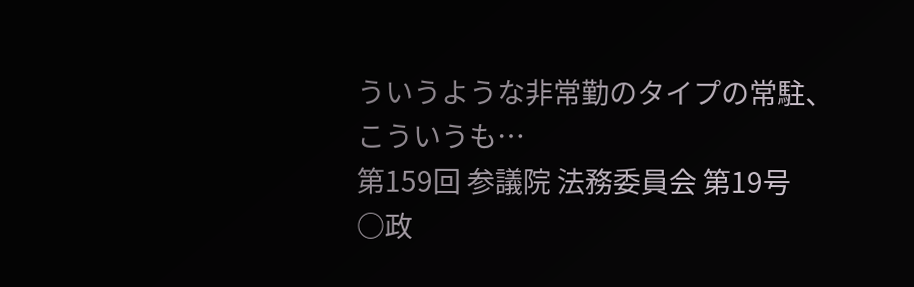ういうような非常勤のタイプの常駐、こういうも…
第159回 参議院 法務委員会 第19号
○政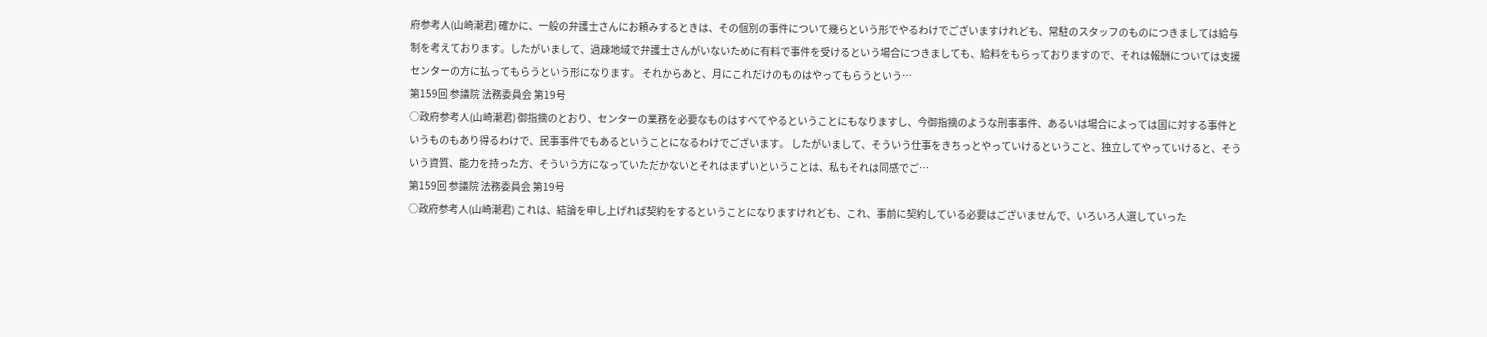府参考人(山崎潮君) 確かに、一般の弁護士さんにお頼みするときは、その個別の事件について幾らという形でやるわけでございますけれども、常駐のスタッフのものにつきましては給与制を考えております。したがいまして、過疎地域で弁護士さんがいないために有料で事件を受けるという場合につきましても、給料をもらっておりますので、それは報酬については支援センターの方に払ってもらうという形になります。 それからあと、月にこれだけのものはやってもらうという…
第159回 参議院 法務委員会 第19号
○政府参考人(山崎潮君) 御指摘のとおり、センターの業務を必要なものはすべてやるということにもなりますし、今御指摘のような刑事事件、あるいは場合によっては国に対する事件というものもあり得るわけで、民事事件でもあるということになるわけでございます。 したがいまして、そういう仕事をきちっとやっていけるということ、独立してやっていけると、そういう資質、能力を持った方、そういう方になっていただかないとそれはまずいということは、私もそれは同感でご…
第159回 参議院 法務委員会 第19号
○政府参考人(山崎潮君) これは、結論を申し上げれば契約をするということになりますけれども、これ、事前に契約している必要はございませんで、いろいろ人選していった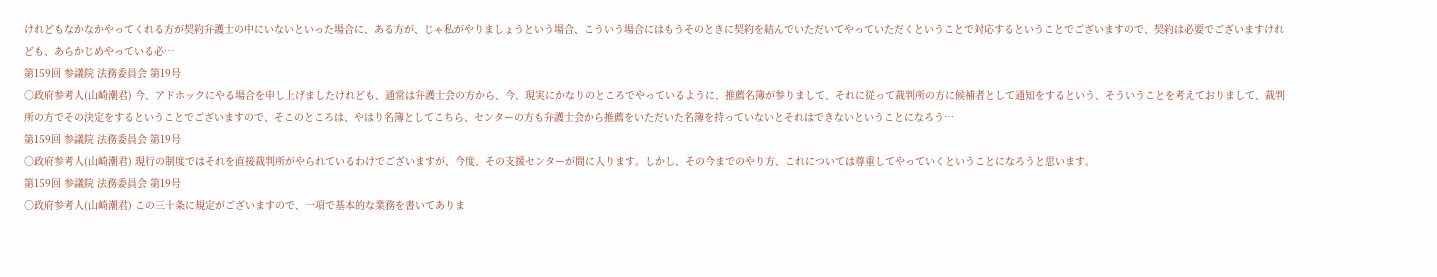けれどもなかなかやってくれる方が契約弁護士の中にいないといった場合に、ある方が、じゃ私がやりましょうという場合、こういう場合にはもうそのときに契約を結んでいただいてやっていただくということで対応するということでございますので、契約は必要でございますけれども、あらかじめやっている必…
第159回 参議院 法務委員会 第19号
○政府参考人(山崎潮君) 今、アドホックにやる場合を申し上げましたけれども、通常は弁護士会の方から、今、現実にかなりのところでやっているように、推薦名簿が参りまして、それに従って裁判所の方に候補者として通知をするという、そういうことを考えておりまして、裁判所の方でその決定をするということでございますので、そこのところは、やはり名簿としてこちら、センターの方も弁護士会から推薦をいただいた名簿を持っていないとそれはできないということになろう…
第159回 参議院 法務委員会 第19号
○政府参考人(山崎潮君) 現行の制度ではそれを直接裁判所がやられているわけでございますが、今度、その支援センターが間に入ります。しかし、その今までのやり方、これについては尊重してやっていくということになろうと思います。
第159回 参議院 法務委員会 第19号
○政府参考人(山崎潮君) この三十条に規定がございますので、一項で基本的な業務を書いてありま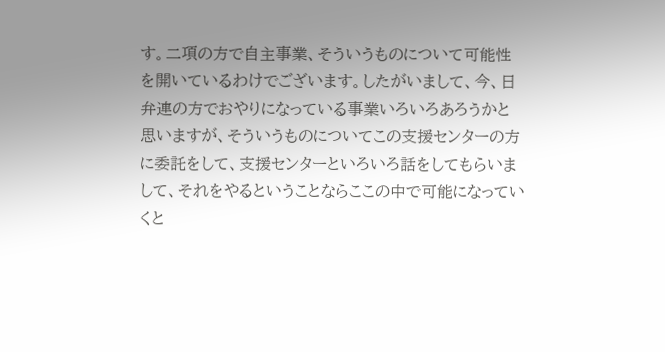す。二項の方で自主事業、そういうものについて可能性を開いているわけでございます。したがいまして、今、日弁連の方でおやりになっている事業いろいろあろうかと思いますが、そういうものについてこの支援センターの方に委託をして、支援センターといろいろ話をしてもらいまして、それをやるということならここの中で可能になっていくと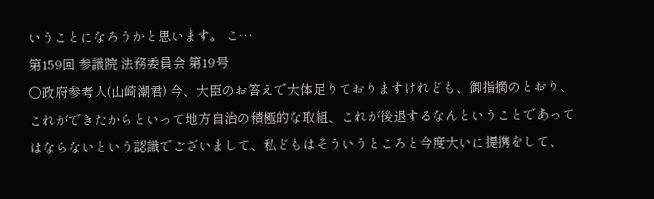いうことになろうかと思います。 こ…
第159回 参議院 法務委員会 第19号
○政府参考人(山崎潮君) 今、大臣のお答えで大体足りておりますけれども、御指摘のとおり、これができたからといって地方自治の積極的な取組、これが後退するなんということであってはならないという認識でございまして、私どもはそういうところと今度大いに提携をして、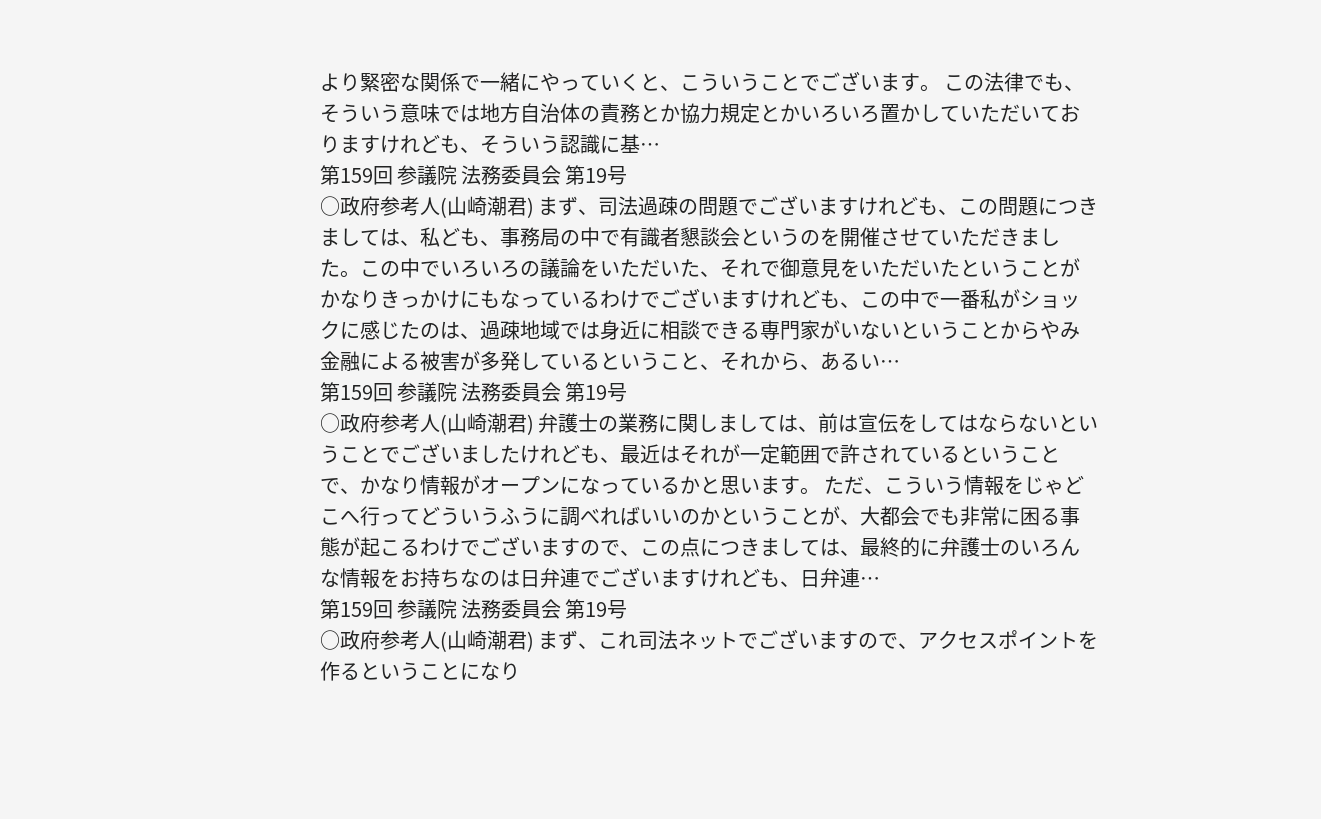より緊密な関係で一緒にやっていくと、こういうことでございます。 この法律でも、そういう意味では地方自治体の責務とか協力規定とかいろいろ置かしていただいておりますけれども、そういう認識に基…
第159回 参議院 法務委員会 第19号
○政府参考人(山崎潮君) まず、司法過疎の問題でございますけれども、この問題につきましては、私ども、事務局の中で有識者懇談会というのを開催させていただきました。この中でいろいろの議論をいただいた、それで御意見をいただいたということがかなりきっかけにもなっているわけでございますけれども、この中で一番私がショックに感じたのは、過疎地域では身近に相談できる専門家がいないということからやみ金融による被害が多発しているということ、それから、あるい…
第159回 参議院 法務委員会 第19号
○政府参考人(山崎潮君) 弁護士の業務に関しましては、前は宣伝をしてはならないということでございましたけれども、最近はそれが一定範囲で許されているということで、かなり情報がオープンになっているかと思います。 ただ、こういう情報をじゃどこへ行ってどういうふうに調べればいいのかということが、大都会でも非常に困る事態が起こるわけでございますので、この点につきましては、最終的に弁護士のいろんな情報をお持ちなのは日弁連でございますけれども、日弁連…
第159回 参議院 法務委員会 第19号
○政府参考人(山崎潮君) まず、これ司法ネットでございますので、アクセスポイントを作るということになり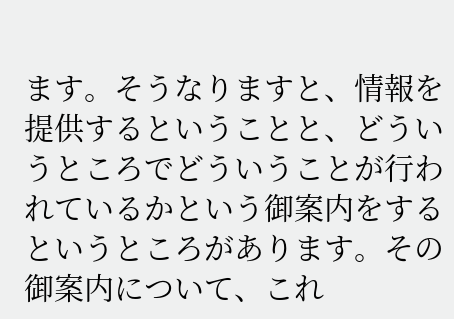ます。そうなりますと、情報を提供するということと、どういうところでどういうことが行われているかという御案内をするというところがあります。その御案内について、これ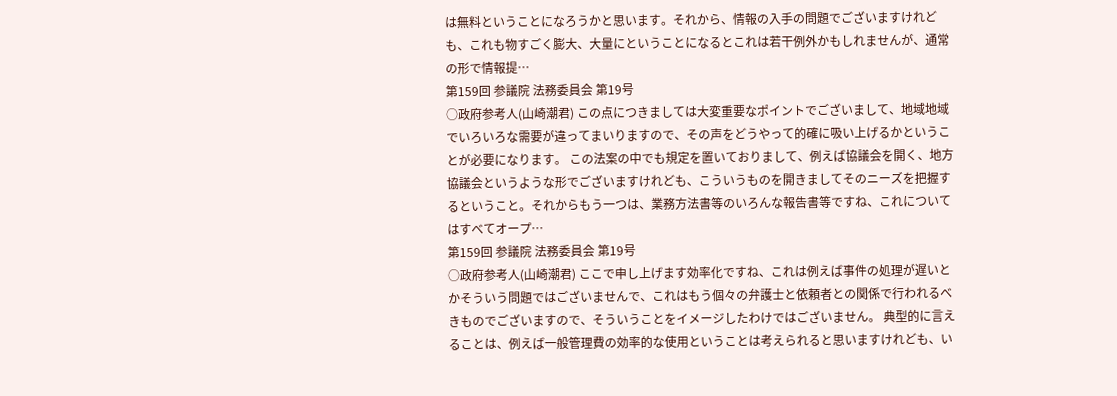は無料ということになろうかと思います。それから、情報の入手の問題でございますけれども、これも物すごく膨大、大量にということになるとこれは若干例外かもしれませんが、通常の形で情報提…
第159回 参議院 法務委員会 第19号
○政府参考人(山崎潮君) この点につきましては大変重要なポイントでございまして、地域地域でいろいろな需要が違ってまいりますので、その声をどうやって的確に吸い上げるかということが必要になります。 この法案の中でも規定を置いておりまして、例えば協議会を開く、地方協議会というような形でございますけれども、こういうものを開きましてそのニーズを把握するということ。それからもう一つは、業務方法書等のいろんな報告書等ですね、これについてはすべてオープ…
第159回 参議院 法務委員会 第19号
○政府参考人(山崎潮君) ここで申し上げます効率化ですね、これは例えば事件の処理が遅いとかそういう問題ではございませんで、これはもう個々の弁護士と依頼者との関係で行われるべきものでございますので、そういうことをイメージしたわけではございません。 典型的に言えることは、例えば一般管理費の効率的な使用ということは考えられると思いますけれども、い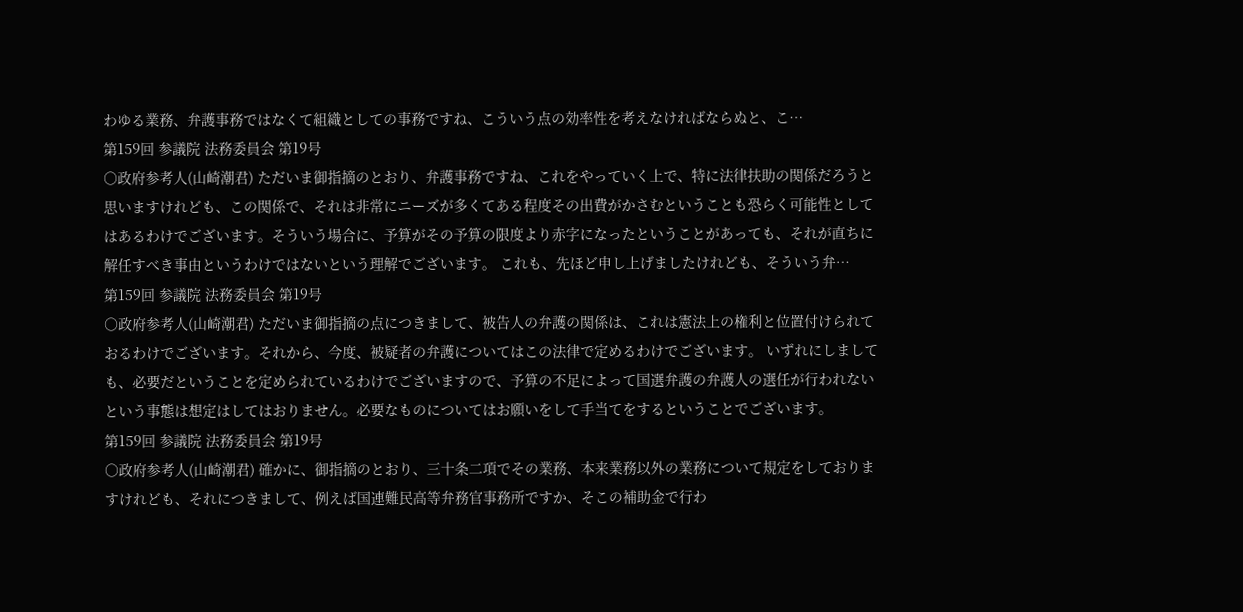わゆる業務、弁護事務ではなくて組織としての事務ですね、こういう点の効率性を考えなければならぬと、こ…
第159回 参議院 法務委員会 第19号
○政府参考人(山崎潮君) ただいま御指摘のとおり、弁護事務ですね、これをやっていく上で、特に法律扶助の関係だろうと思いますけれども、この関係で、それは非常にニーズが多くてある程度その出費がかさむということも恐らく可能性としてはあるわけでございます。そういう場合に、予算がその予算の限度より赤字になったということがあっても、それが直ちに解任すべき事由というわけではないという理解でございます。 これも、先ほど申し上げましたけれども、そういう弁…
第159回 参議院 法務委員会 第19号
○政府参考人(山崎潮君) ただいま御指摘の点につきまして、被告人の弁護の関係は、これは憲法上の権利と位置付けられておるわけでございます。それから、今度、被疑者の弁護についてはこの法律で定めるわけでございます。 いずれにしましても、必要だということを定められているわけでございますので、予算の不足によって国選弁護の弁護人の選任が行われないという事態は想定はしてはおりません。必要なものについてはお願いをして手当てをするということでございます。
第159回 参議院 法務委員会 第19号
○政府参考人(山崎潮君) 確かに、御指摘のとおり、三十条二項でその業務、本来業務以外の業務について規定をしておりますけれども、それにつきまして、例えば国連難民高等弁務官事務所ですか、そこの補助金で行わ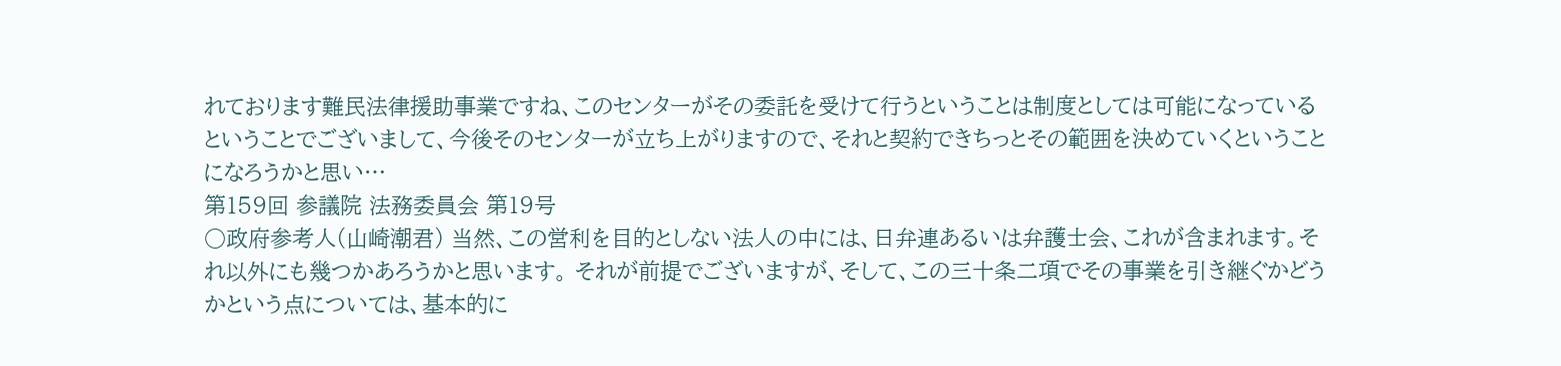れております難民法律援助事業ですね、このセンターがその委託を受けて行うということは制度としては可能になっているということでございまして、今後そのセンターが立ち上がりますので、それと契約できちっとその範囲を決めていくということになろうかと思い…
第159回 参議院 法務委員会 第19号
○政府参考人(山崎潮君) 当然、この営利を目的としない法人の中には、日弁連あるいは弁護士会、これが含まれます。それ以外にも幾つかあろうかと思います。 それが前提でございますが、そして、この三十条二項でその事業を引き継ぐかどうかという点については、基本的に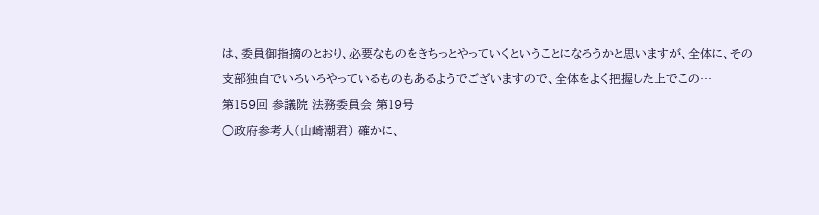は、委員御指摘のとおり、必要なものをきちっとやっていくということになろうかと思いますが、全体に、その支部独自でいろいろやっているものもあるようでございますので、全体をよく把握した上でこの…
第159回 参議院 法務委員会 第19号
○政府参考人(山崎潮君) 確かに、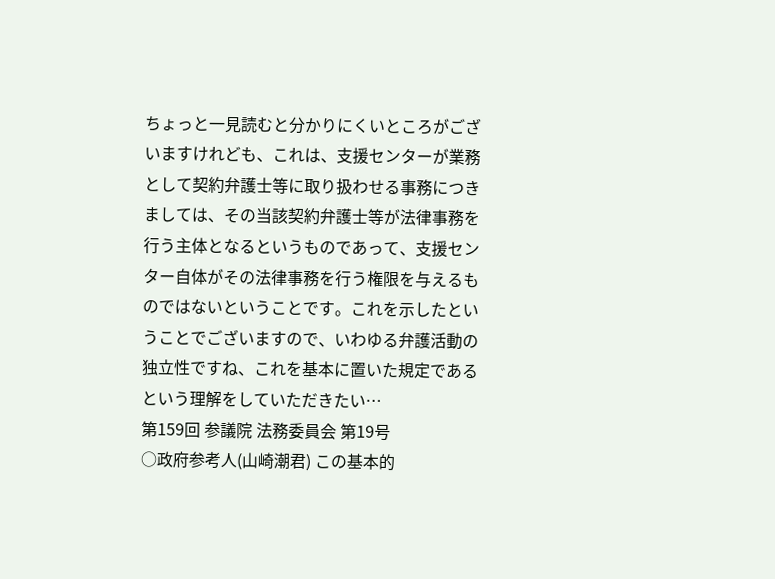ちょっと一見読むと分かりにくいところがございますけれども、これは、支援センターが業務として契約弁護士等に取り扱わせる事務につきましては、その当該契約弁護士等が法律事務を行う主体となるというものであって、支援センター自体がその法律事務を行う権限を与えるものではないということです。これを示したということでございますので、いわゆる弁護活動の独立性ですね、これを基本に置いた規定であるという理解をしていただきたい…
第159回 参議院 法務委員会 第19号
○政府参考人(山崎潮君) この基本的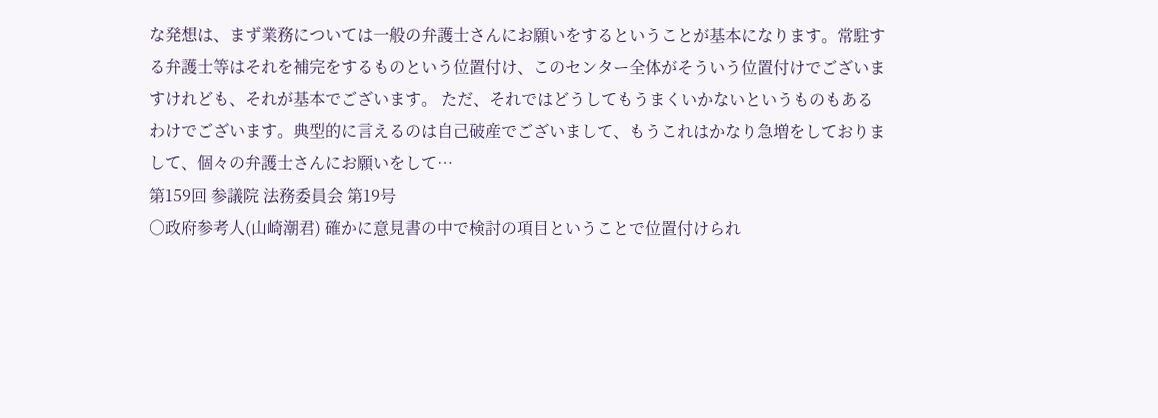な発想は、まず業務については一般の弁護士さんにお願いをするということが基本になります。常駐する弁護士等はそれを補完をするものという位置付け、このセンター全体がそういう位置付けでございますけれども、それが基本でございます。 ただ、それではどうしてもうまくいかないというものもあるわけでございます。典型的に言えるのは自己破産でございまして、もうこれはかなり急増をしておりまして、個々の弁護士さんにお願いをして…
第159回 参議院 法務委員会 第19号
○政府参考人(山崎潮君) 確かに意見書の中で検討の項目ということで位置付けられ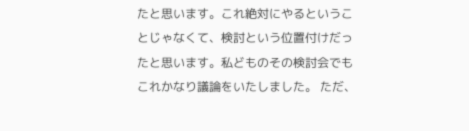たと思います。これ絶対にやるということじゃなくて、検討という位置付けだったと思います。私どものその検討会でもこれかなり議論をいたしました。 ただ、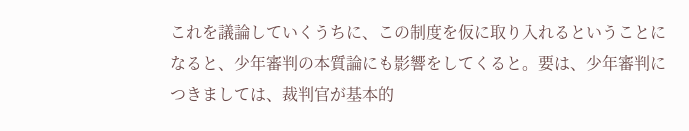これを議論していくうちに、この制度を仮に取り入れるということになると、少年審判の本質論にも影響をしてくると。要は、少年審判につきましては、裁判官が基本的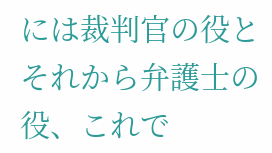には裁判官の役とそれから弁護士の役、これで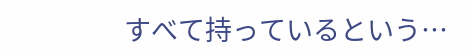すべて持っているという…